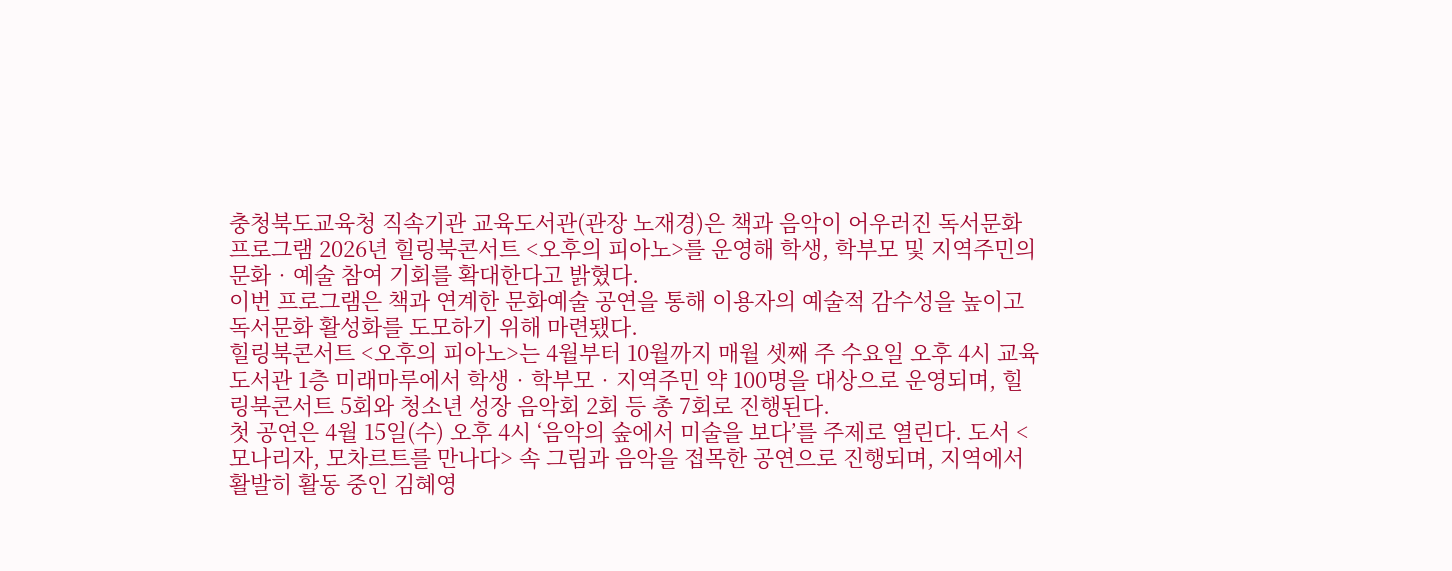충청북도교육청 직속기관 교육도서관(관장 노재경)은 책과 음악이 어우러진 독서문화 프로그램 2026년 힐링북콘서트 <오후의 피아노>를 운영해 학생, 학부모 및 지역주민의 문화‧예술 참여 기회를 확대한다고 밝혔다.
이번 프로그램은 책과 연계한 문화예술 공연을 통해 이용자의 예술적 감수성을 높이고 독서문화 활성화를 도모하기 위해 마련됐다.
힐링북콘서트 <오후의 피아노>는 4월부터 10월까지 매월 셋째 주 수요일 오후 4시 교육도서관 1층 미래마루에서 학생‧학부모‧지역주민 약 100명을 대상으로 운영되며, 힐링북콘서트 5회와 청소년 성장 음악회 2회 등 총 7회로 진행된다.
첫 공연은 4월 15일(수) 오후 4시 ‘음악의 숲에서 미술을 보다’를 주제로 열린다. 도서 <모나리자, 모차르트를 만나다> 속 그림과 음악을 접목한 공연으로 진행되며, 지역에서 활발히 활동 중인 김혜영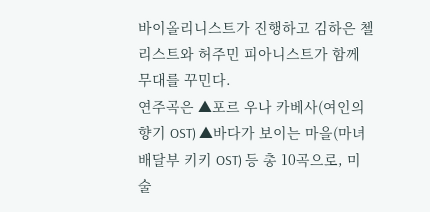바이올리니스트가 진행하고 김하은 첼리스트와 허주민 피아니스트가 함께 무대를 꾸민다.
연주곡은 ▲포르 우나 카베사(여인의 향기 OST) ▲바다가 보이는 마을(마녀 배달부 키키 OST) 등 총 10곡으로, 미술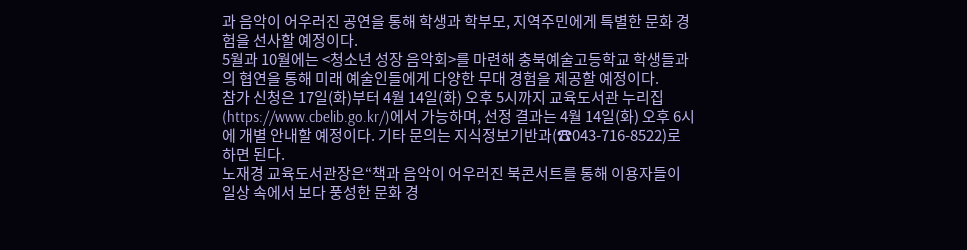과 음악이 어우러진 공연을 통해 학생과 학부모, 지역주민에게 특별한 문화 경험을 선사할 예정이다.
5월과 10월에는 <청소년 성장 음악회>를 마련해 충북예술고등학교 학생들과의 협연을 통해 미래 예술인들에게 다양한 무대 경험을 제공할 예정이다.
참가 신청은 17일(화)부터 4월 14일(화) 오후 5시까지 교육도서관 누리집(https://www.cbelib.go.kr/)에서 가능하며, 선정 결과는 4월 14일(화) 오후 6시에 개별 안내할 예정이다. 기타 문의는 지식정보기반과(☎043-716-8522)로 하면 된다.
노재경 교육도서관장은“책과 음악이 어우러진 북콘서트를 통해 이용자들이 일상 속에서 보다 풍성한 문화 경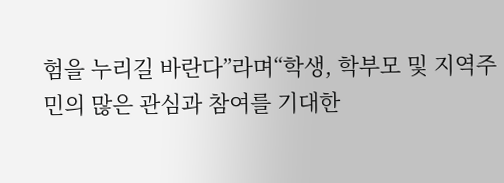험을 누리길 바란다”라며“학생, 학부모 및 지역주민의 많은 관심과 참여를 기대한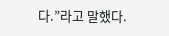다.”라고 말했다.